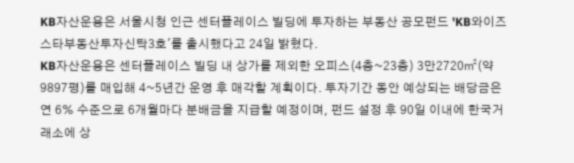KB자산운용은 서울시청 인근 센터플레이스 빌딩에 투자하는 부동산 공모펀드 'KB와이즈스타부동산투자신탁3호'를 출시했다고 24일 밝혔다.
KB자산운용은 센터플레이스 빌딩 내 상가를 제외한 오피스(4층~23층) 3만2720㎡(약 9897평)를 매입해 4~5년간 운영 후 매각할 계획이다. 투자기간 동안 예상되는 배당금은 연 6% 수준으로 6개월마다 분배금을 지급할 예정이며, 펀드 설정 후 90일 이내에 한국거래소에 상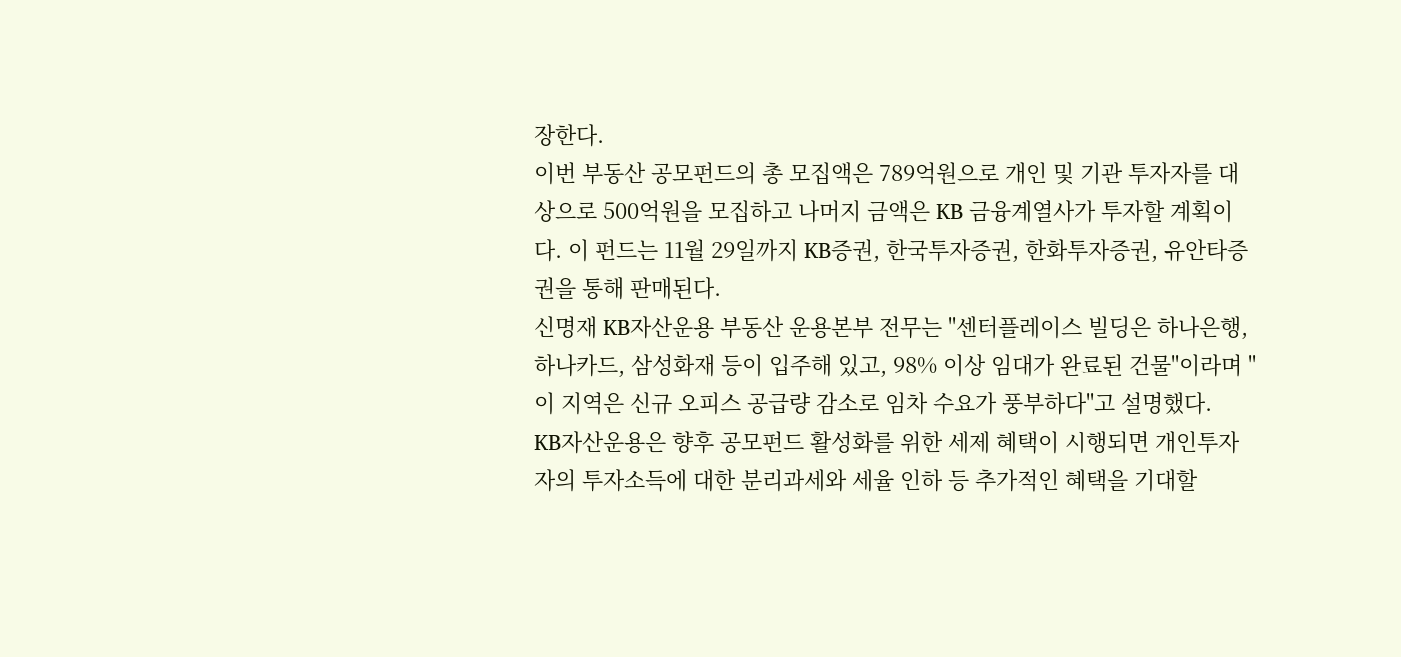장한다.
이번 부동산 공모펀드의 총 모집액은 789억원으로 개인 및 기관 투자자를 대상으로 500억원을 모집하고 나머지 금액은 KB 금융계열사가 투자할 계획이다. 이 펀드는 11월 29일까지 KB증권, 한국투자증권, 한화투자증권, 유안타증권을 통해 판매된다.
신명재 KB자산운용 부동산 운용본부 전무는 "센터플레이스 빌딩은 하나은행, 하나카드, 삼성화재 등이 입주해 있고, 98% 이상 임대가 완료된 건물"이라며 "이 지역은 신규 오피스 공급량 감소로 임차 수요가 풍부하다"고 설명했다.
KB자산운용은 향후 공모펀드 활성화를 위한 세제 혜택이 시행되면 개인투자자의 투자소득에 대한 분리과세와 세율 인하 등 추가적인 혜택을 기대할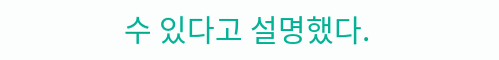수 있다고 설명했다.